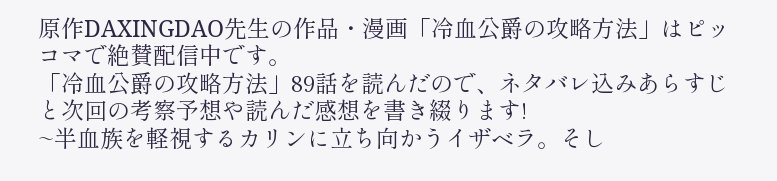原作DAXINGDAO先生の作品・漫画「冷血公爵の攻略方法」はピッコマで絶賛配信中です。
「冷血公爵の攻略方法」89話を読んだので、ネタバレ込みあらすじと次回の考察予想や読んだ感想を書き綴ります!
~半血族を軽視するカリンに立ち向かうイザベラ。そし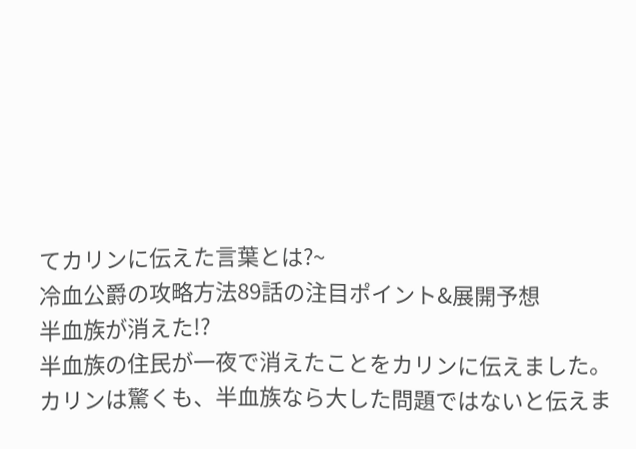てカリンに伝えた言葉とは?~
冷血公爵の攻略方法89話の注目ポイント&展開予想
半血族が消えた!?
半血族の住民が一夜で消えたことをカリンに伝えました。
カリンは驚くも、半血族なら大した問題ではないと伝えま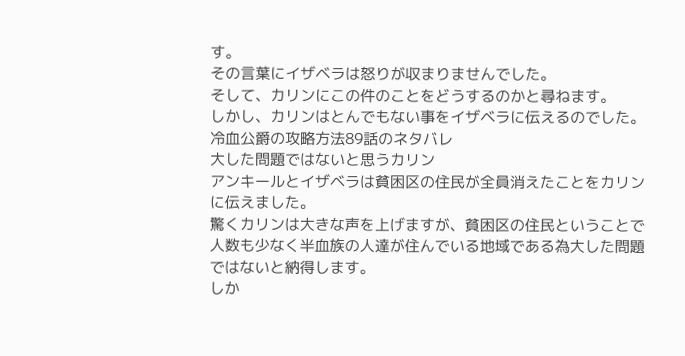す。
その言葉にイザベラは怒りが収まりませんでした。
そして、カリンにこの件のことをどうするのかと尋ねます。
しかし、カリンはとんでもない事をイザベラに伝えるのでした。
冷血公爵の攻略方法89話のネタバレ
大した問題ではないと思うカリン
アンキールとイザベラは貧困区の住民が全員消えたことをカリンに伝えました。
驚くカリンは大きな声を上げますが、貧困区の住民ということで人数も少なく半血族の人達が住んでいる地域である為大した問題ではないと納得します。
しか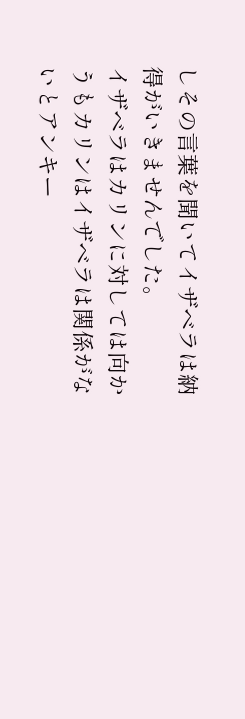しその言葉を聞いてイザベラは納得がいきませんでした。
イザベラはカリンに対しては向かうもカリンはイザベラは関係がないとアンキー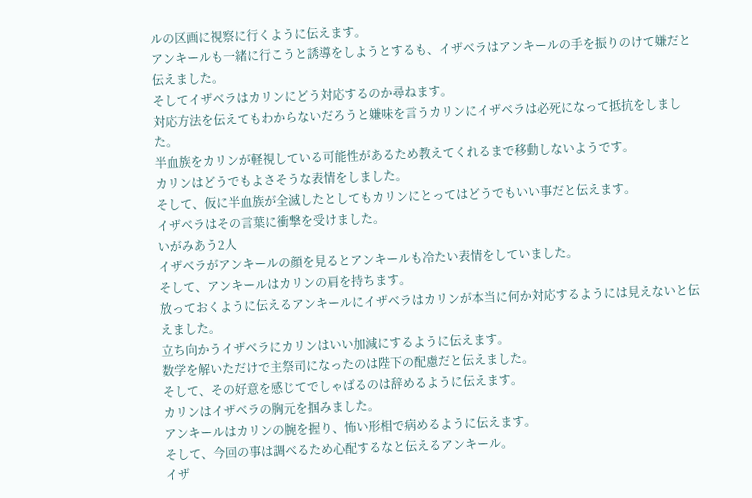ルの区画に視察に行くように伝えます。
アンキールも一緒に行こうと誘導をしようとするも、イザベラはアンキールの手を振りのけて嫌だと伝えました。
そしてイザベラはカリンにどう対応するのか尋ねます。
対応方法を伝えてもわからないだろうと嫌味を言うカリンにイザベラは必死になって抵抗をしました。
半血族をカリンが軽視している可能性があるため教えてくれるまで移動しないようです。
カリンはどうでもよさそうな表情をしました。
そして、仮に半血族が全滅したとしてもカリンにとってはどうでもいい事だと伝えます。
イザベラはその言葉に衝撃を受けました。
いがみあう2人
イザベラがアンキールの顔を見るとアンキールも冷たい表情をしていました。
そして、アンキールはカリンの肩を持ちます。
放っておくように伝えるアンキールにイザベラはカリンが本当に何か対応するようには見えないと伝えました。
立ち向かうイザベラにカリンはいい加減にするように伝えます。
数学を解いただけで主祭司になったのは陛下の配慮だと伝えました。
そして、その好意を感じてでしゃばるのは辞めるように伝えます。
カリンはイザベラの胸元を掴みました。
アンキールはカリンの腕を握り、怖い形相で病めるように伝えます。
そして、今回の事は調べるため心配するなと伝えるアンキール。
イザ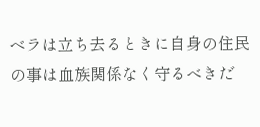ベラは立ち去るときに自身の住民の事は血族関係なく守るべきだ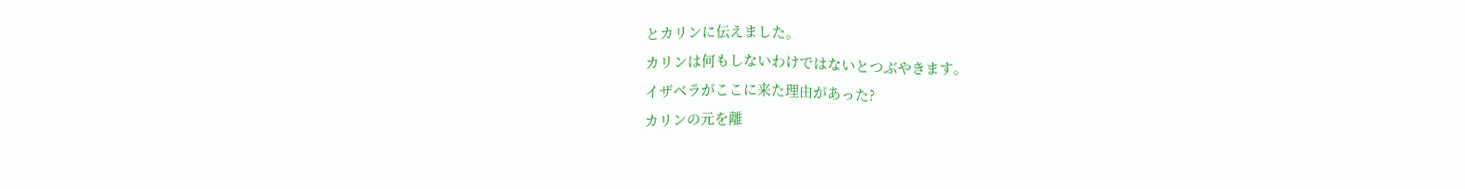とカリンに伝えました。
カリンは何もしないわけではないとつぶやきます。
イザベラがここに来た理由があった?
カリンの元を離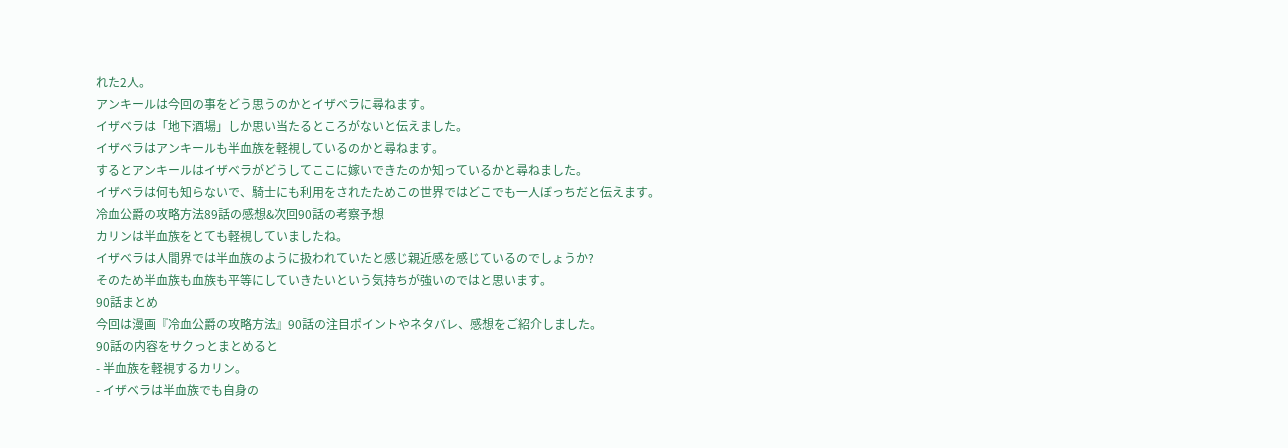れた2人。
アンキールは今回の事をどう思うのかとイザベラに尋ねます。
イザベラは「地下酒場」しか思い当たるところがないと伝えました。
イザベラはアンキールも半血族を軽視しているのかと尋ねます。
するとアンキールはイザベラがどうしてここに嫁いできたのか知っているかと尋ねました。
イザベラは何も知らないで、騎士にも利用をされたためこの世界ではどこでも一人ぼっちだと伝えます。
冷血公爵の攻略方法89話の感想&次回90話の考察予想
カリンは半血族をとても軽視していましたね。
イザベラは人間界では半血族のように扱われていたと感じ親近感を感じているのでしょうか?
そのため半血族も血族も平等にしていきたいという気持ちが強いのではと思います。
90話まとめ
今回は漫画『冷血公爵の攻略方法』90話の注目ポイントやネタバレ、感想をご紹介しました。
90話の内容をサクっとまとめると
- 半血族を軽視するカリン。
- イザベラは半血族でも自身の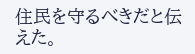住民を守るべきだと伝えた。